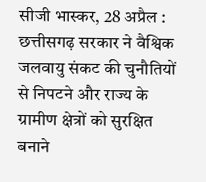सीजी भास्कर, 28 अप्रैल : छत्तीसगढ़ सरकार ने वैश्विक जलवायु संकट की चुनौतियों से निपटने और राज्य के ग्रामीण क्षेत्रों को सुरक्षित बनाने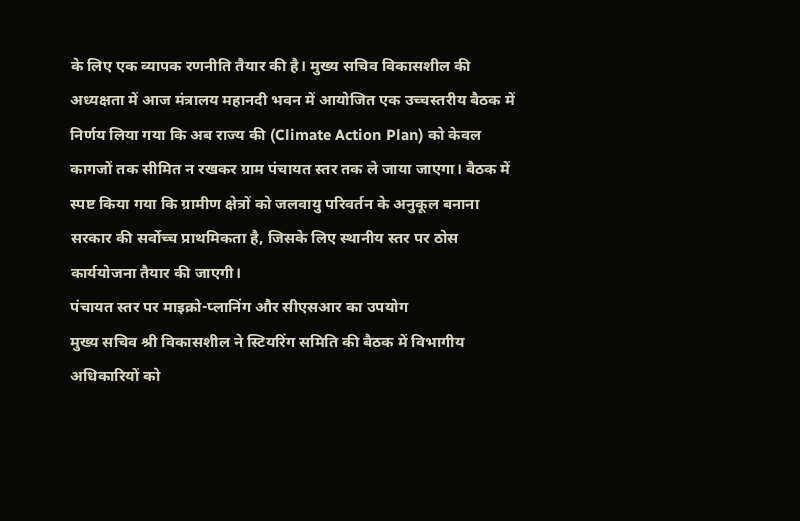के लिए एक व्यापक रणनीति तैयार की है। मुख्य सचिव विकासशील की अध्यक्षता में आज मंत्रालय महानदी भवन में आयोजित एक उच्चस्तरीय बैठक में निर्णय लिया गया कि अब राज्य की (Climate Action Plan) को केवल कागजों तक सीमित न रखकर ग्राम पंचायत स्तर तक ले जाया जाएगा। बैठक में स्पष्ट किया गया कि ग्रामीण क्षेत्रों को जलवायु परिवर्तन के अनुकूल बनाना सरकार की सर्वोच्च प्राथमिकता है, जिसके लिए स्थानीय स्तर पर ठोस कार्ययोजना तैयार की जाएगी।
पंचायत स्तर पर माइक्रो-प्लानिंग और सीएसआर का उपयोग
मुख्य सचिव श्री विकासशील ने स्टियरिंग समिति की बैठक में विभागीय अधिकारियों को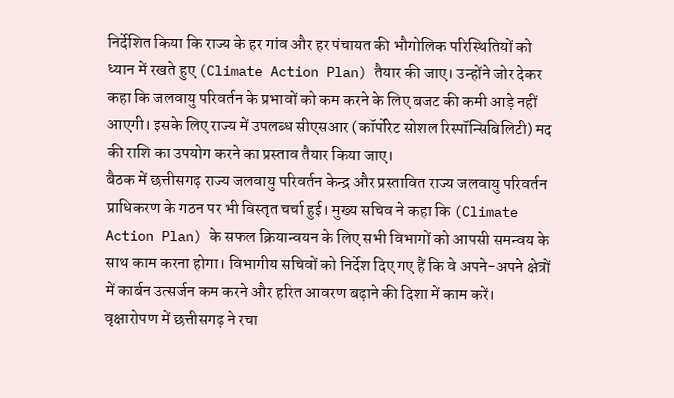निर्देशित किया कि राज्य के हर गांव और हर पंचायत की भौगोलिक परिस्थितियों को ध्यान में रखते हुए (Climate Action Plan) तैयार की जाए। उन्होंने जोर देकर कहा कि जलवायु परिवर्तन के प्रभावों को कम करने के लिए बजट की कमी आड़े नहीं आएगी। इसके लिए राज्य में उपलब्ध सीएसआर (कॉर्पोरेट सोशल रिस्पॉन्सिबिलिटी) मद की राशि का उपयोग करने का प्रस्ताव तैयार किया जाए।
बैठक में छत्तीसगढ़ राज्य जलवायु परिवर्तन केन्द्र और प्रस्तावित राज्य जलवायु परिवर्तन प्राधिकरण के गठन पर भी विस्तृत चर्चा हुई। मुख्य सचिव ने कहा कि (Climate Action Plan) के सफल क्रियान्वयन के लिए सभी विभागों को आपसी समन्वय के साथ काम करना होगा। विभागीय सचिवों को निर्देश दिए गए हैं कि वे अपने-अपने क्षेत्रों में कार्बन उत्सर्जन कम करने और हरित आवरण बढ़ाने की दिशा में काम करें।
वृक्षारोपण में छत्तीसगढ़ ने रचा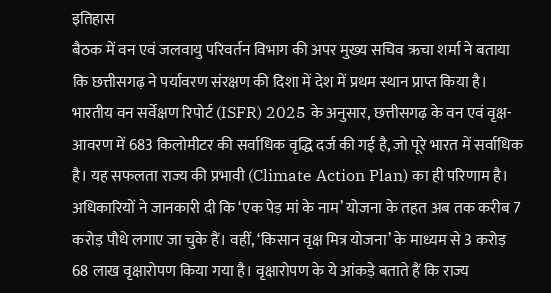इतिहास
बैठक में वन एवं जलवायु परिवर्तन विभाग की अपर मुख्य सचिव ऋचा शर्मा ने बताया कि छत्तीसगढ़ ने पर्यावरण संरक्षण की दिशा में देश में प्रथम स्थान प्राप्त किया है। भारतीय वन सर्वेक्षण रिपोर्ट (ISFR) 2025 के अनुसार, छत्तीसगढ़ के वन एवं वृक्ष-आवरण में 683 किलोमीटर की सर्वाधिक वृद्धि दर्ज की गई है, जो पूरे भारत में सर्वाधिक है। यह सफलता राज्य की प्रभावी (Climate Action Plan) का ही परिणाम है।
अधिकारियों ने जानकारी दी कि ‘एक पेड़ मां के नाम’ योजना के तहत अब तक करीब 7 करोड़ पौधे लगाए जा चुके हैं। वहीं, ‘किसान वृक्ष मित्र योजना’ के माध्यम से 3 करोड़ 68 लाख वृक्षारोपण किया गया है। वृक्षारोपण के ये आंकड़े बताते हैं कि राज्य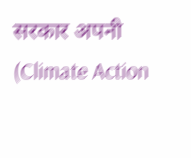सरकार अपनी (Climate Action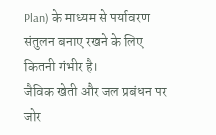Plan) के माध्यम से पर्यावरण संतुलन बनाए रखने के लिए कितनी गंभीर है।
जैविक खेती और जल प्रबंधन पर जोर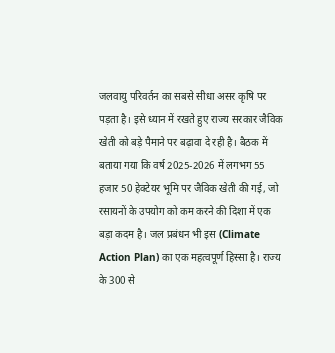जलवायु परिवर्तन का सबसे सीधा असर कृषि पर पड़ता है। इसे ध्यान में रखते हुए राज्य सरकार जैविक खेती को बड़े पैमाने पर बढ़ावा दे रही है। बैठक में बताया गया कि वर्ष 2025-2026 में लगभग 55 हजार 50 हेक्टेयर भूमि पर जैविक खेती की गई, जो रसायनों के उपयोग को कम करने की दिशा में एक बड़ा कदम है। जल प्रबंधन भी इस (Climate Action Plan) का एक महत्वपूर्ण हिस्सा है। राज्य के 300 से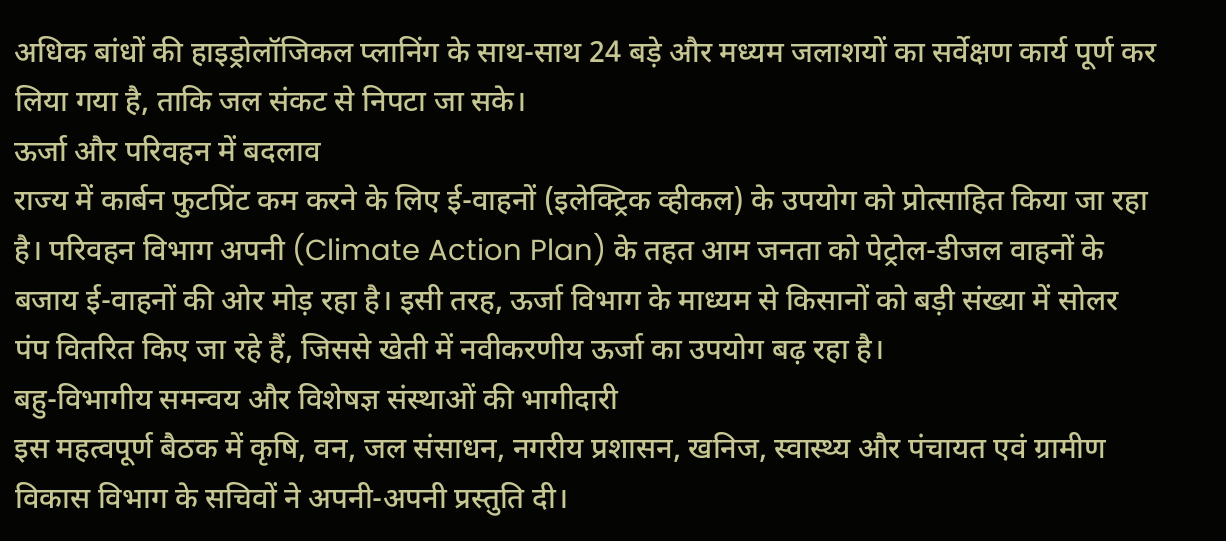अधिक बांधों की हाइड्रोलॉजिकल प्लानिंग के साथ-साथ 24 बड़े और मध्यम जलाशयों का सर्वेक्षण कार्य पूर्ण कर लिया गया है, ताकि जल संकट से निपटा जा सके।
ऊर्जा और परिवहन में बदलाव
राज्य में कार्बन फुटप्रिंट कम करने के लिए ई-वाहनों (इलेक्ट्रिक व्हीकल) के उपयोग को प्रोत्साहित किया जा रहा है। परिवहन विभाग अपनी (Climate Action Plan) के तहत आम जनता को पेट्रोल-डीजल वाहनों के बजाय ई-वाहनों की ओर मोड़ रहा है। इसी तरह, ऊर्जा विभाग के माध्यम से किसानों को बड़ी संख्या में सोलर पंप वितरित किए जा रहे हैं, जिससे खेती में नवीकरणीय ऊर्जा का उपयोग बढ़ रहा है।
बहु-विभागीय समन्वय और विशेषज्ञ संस्थाओं की भागीदारी
इस महत्वपूर्ण बैठक में कृषि, वन, जल संसाधन, नगरीय प्रशासन, खनिज, स्वास्थ्य और पंचायत एवं ग्रामीण विकास विभाग के सचिवों ने अपनी-अपनी प्रस्तुति दी।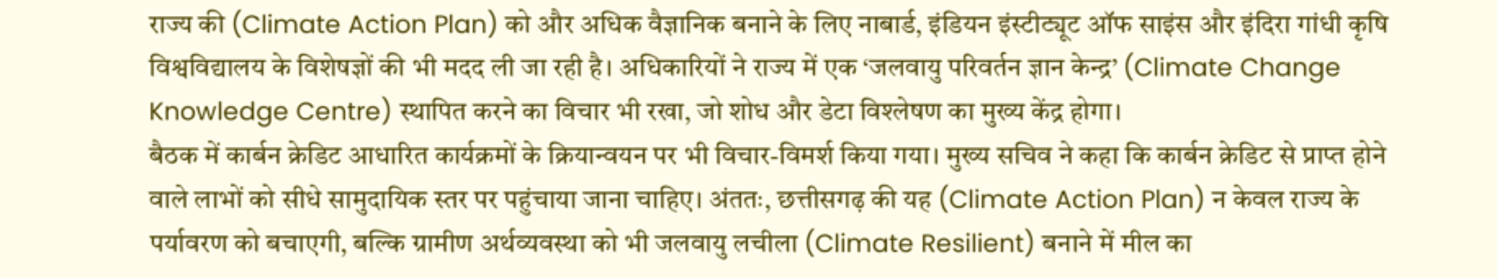राज्य की (Climate Action Plan) को और अधिक वैज्ञानिक बनाने के लिए नाबार्ड, इंडियन इंस्टीट्यूट ऑफ साइंस और इंदिरा गांधी कृषि विश्वविद्यालय के विशेषज्ञों की भी मदद ली जा रही है। अधिकारियों ने राज्य में एक ‘जलवायु परिवर्तन ज्ञान केन्द्र’ (Climate Change Knowledge Centre) स्थापित करने का विचार भी रखा, जो शोध और डेटा विश्लेषण का मुख्य केंद्र होगा।
बैठक में कार्बन क्रेडिट आधारित कार्यक्रमों के क्रियान्वयन पर भी विचार-विमर्श किया गया। मुख्य सचिव ने कहा कि कार्बन क्रेडिट से प्राप्त होने वाले लाभों को सीधे सामुदायिक स्तर पर पहुंचाया जाना चाहिए। अंततः, छत्तीसगढ़ की यह (Climate Action Plan) न केवल राज्य के पर्यावरण को बचाएगी, बल्कि ग्रामीण अर्थव्यवस्था को भी जलवायु लचीला (Climate Resilient) बनाने में मील का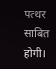पत्थर साबित होगी।